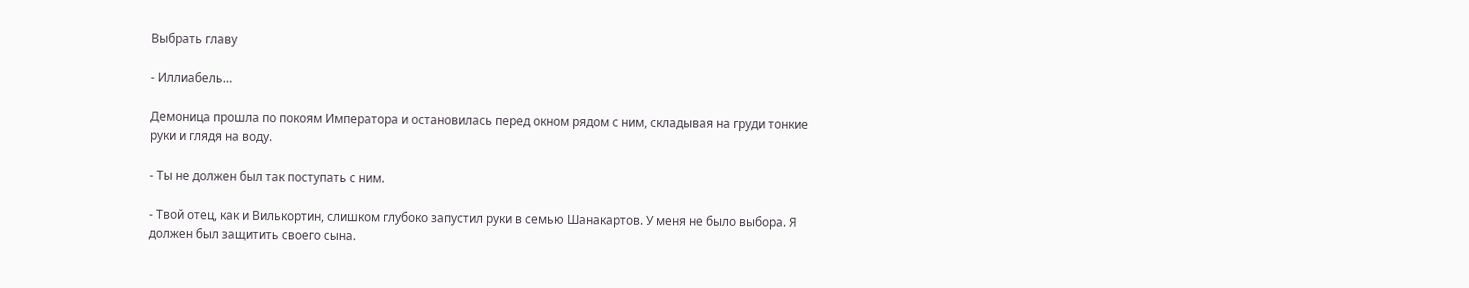Выбрать главу

- Иллиабель…

Демоница прошла по покоям Императора и остановилась перед окном рядом с ним, складывая на груди тонкие руки и глядя на воду.

- Ты не должен был так поступать с ним.

- Твой отец, как и Вилькортин, слишком глубоко запустил руки в семью Шанакартов. У меня не было выбора. Я должен был защитить своего сына.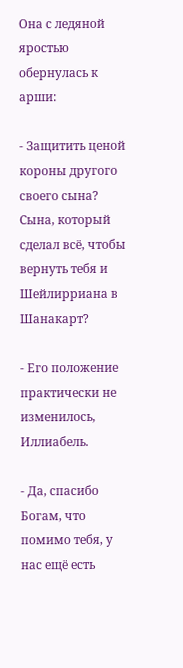Она с ледяной яростью обернулась к арши:

- Защитить ценой короны другого своего сына? Сына, который сделал всё, чтобы вернуть тебя и Шейлирриана в Шанакарт?

- Его положение практически не изменилось, Иллиабель.

- Да, спасибо Богам, что помимо тебя, у нас ещё есть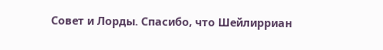Совет и Лорды. Спасибо, что Шейлирриан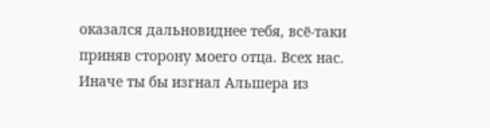оказался дальновиднее тебя, всё-таки приняв сторону моего отца. Всех нас. Иначе ты бы изгнал Альшера из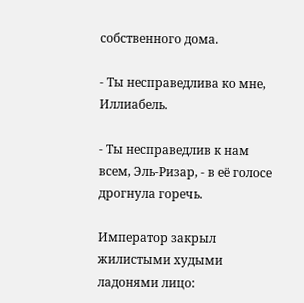собственного дома.

- Ты несправедлива ко мне, Иллиабель.

- Ты несправедлив к нам всем, Эль-Ризар, - в её голосе дрогнула горечь.

Император закрыл жилистыми худыми ладонями лицо: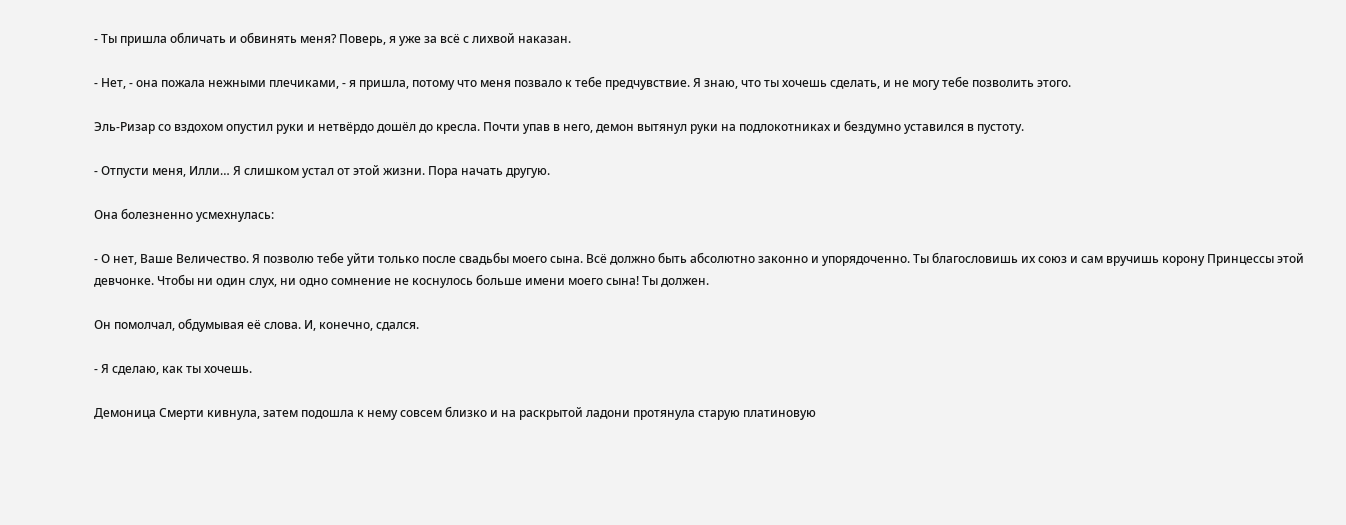- Ты пришла обличать и обвинять меня? Поверь, я уже за всё с лихвой наказан.

- Нет, - она пожала нежными плечиками, - я пришла, потому что меня позвало к тебе предчувствие. Я знаю, что ты хочешь сделать, и не могу тебе позволить этого.

Эль-Ризар со вздохом опустил руки и нетвёрдо дошёл до кресла. Почти упав в него, демон вытянул руки на подлокотниках и бездумно уставился в пустоту.

- Отпусти меня, Илли… Я слишком устал от этой жизни. Пора начать другую.

Она болезненно усмехнулась:

- О нет, Ваше Величество. Я позволю тебе уйти только после свадьбы моего сына. Всё должно быть абсолютно законно и упорядоченно. Ты благословишь их союз и сам вручишь корону Принцессы этой девчонке. Чтобы ни один слух, ни одно сомнение не коснулось больше имени моего сына! Ты должен.

Он помолчал, обдумывая её слова. И, конечно, сдался.

- Я сделаю, как ты хочешь.

Демоница Смерти кивнула, затем подошла к нему совсем близко и на раскрытой ладони протянула старую платиновую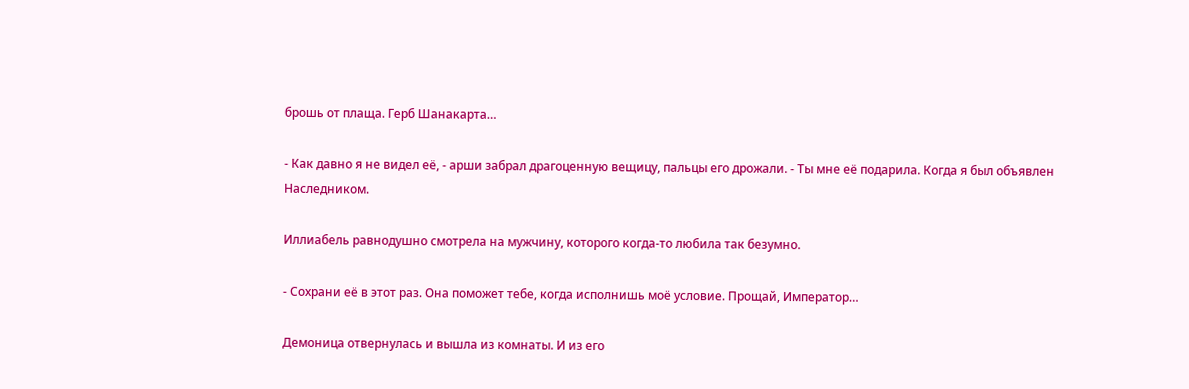брошь от плаща. Герб Шанакарта…

- Как давно я не видел её, - арши забрал драгоценную вещицу, пальцы его дрожали. - Ты мне её подарила. Когда я был объявлен Наследником.

Иллиабель равнодушно смотрела на мужчину, которого когда-то любила так безумно.

- Сохрани её в этот раз. Она поможет тебе, когда исполнишь моё условие. Прощай, Император…

Демоница отвернулась и вышла из комнаты. И из его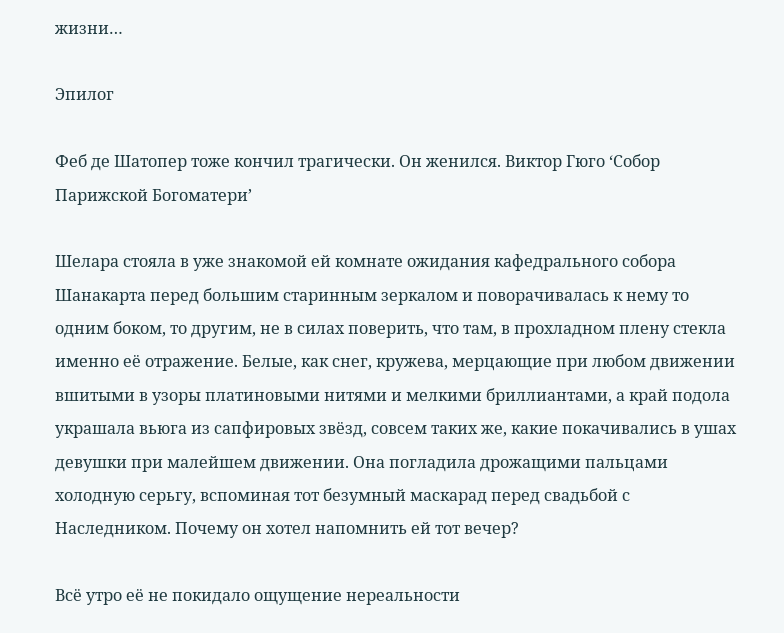жизни…

Эпилог

Феб де Шатопер тоже кончил трагически. Он женился. Виктор Гюго ‘Собор Парижской Богоматери’

Шелара стояла в уже знакомой ей комнате ожидания кафедрального собора Шанакарта перед большим старинным зеркалом и поворачивалась к нему то одним боком, то другим, не в силах поверить, что там, в прохладном плену стекла именно её отражение. Белые, как снег, кружева, мерцающие при любом движении вшитыми в узоры платиновыми нитями и мелкими бриллиантами, а край подола украшала вьюга из сапфировых звёзд, совсем таких же, какие покачивались в ушах девушки при малейшем движении. Она погладила дрожащими пальцами холодную серьгу, вспоминая тот безумный маскарад перед свадьбой с Наследником. Почему он хотел напомнить ей тот вечер?

Всё утро её не покидало ощущение нереальности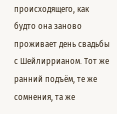происходящего, как будто она заново проживает день свадьбы с Шейлиррианом. Тот же ранний подъём, те же сомнения, та же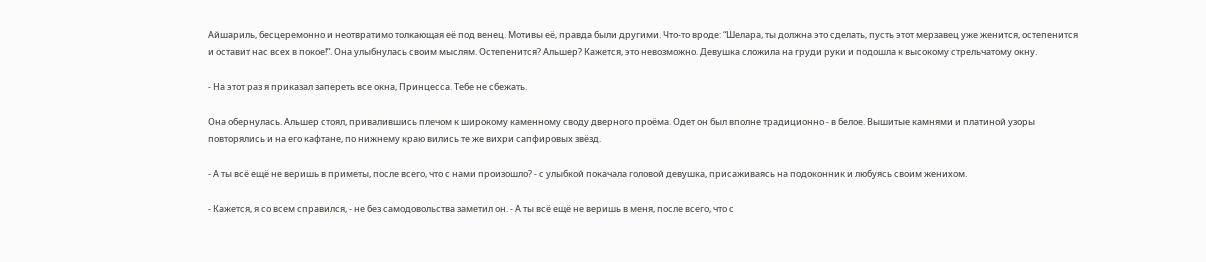Айшариль, бесцеремонно и неотвратимо толкающая её под венец. Мотивы её, правда были другими. Что-то вроде: “Шелара, ты должна это сделать, пусть этот мерзавец уже женится, остепенится и оставит нас всех в покое!”. Она улыбнулась своим мыслям. Остепенится? Альшер? Кажется, это невозможно. Девушка сложила на груди руки и подошла к высокому стрельчатому окну.

- На этот раз я приказал запереть все окна, Принцесса. Тебе не сбежать.

Она обернулась. Альшер стоял, привалившись плечом к широкому каменному своду дверного проёма. Одет он был вполне традиционно - в белое. Вышитые камнями и платиной узоры повторялись и на его кафтане, по нижнему краю вились те же вихри сапфировых звёзд.

- А ты всё ещё не веришь в приметы, после всего, что с нами произошло? - с улыбкой покачала головой девушка, присаживаясь на подоконник и любуясь своим женихом.

- Кажется, я со всем справился, - не без самодовольства заметил он. - А ты всё ещё не веришь в меня, после всего, что с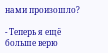нами произошло?

- Теперь я ещё больше верю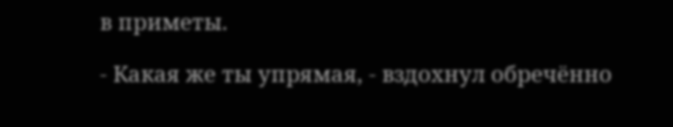в приметы.

- Какая же ты упрямая, - вздохнул обречённо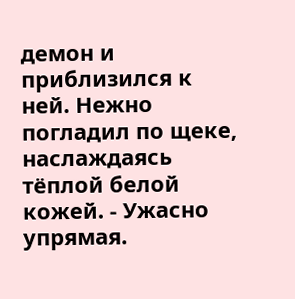демон и приблизился к ней. Нежно погладил по щеке, наслаждаясь тёплой белой кожей. - Ужасно упрямая.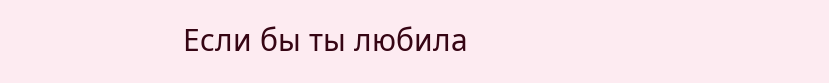Если бы ты любила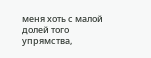меня хоть с малой долей того упрямства,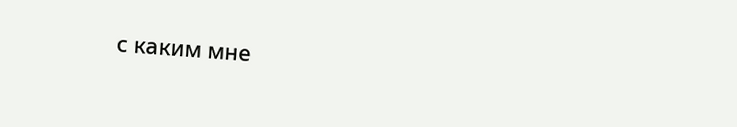с каким мне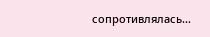сопротивлялась…